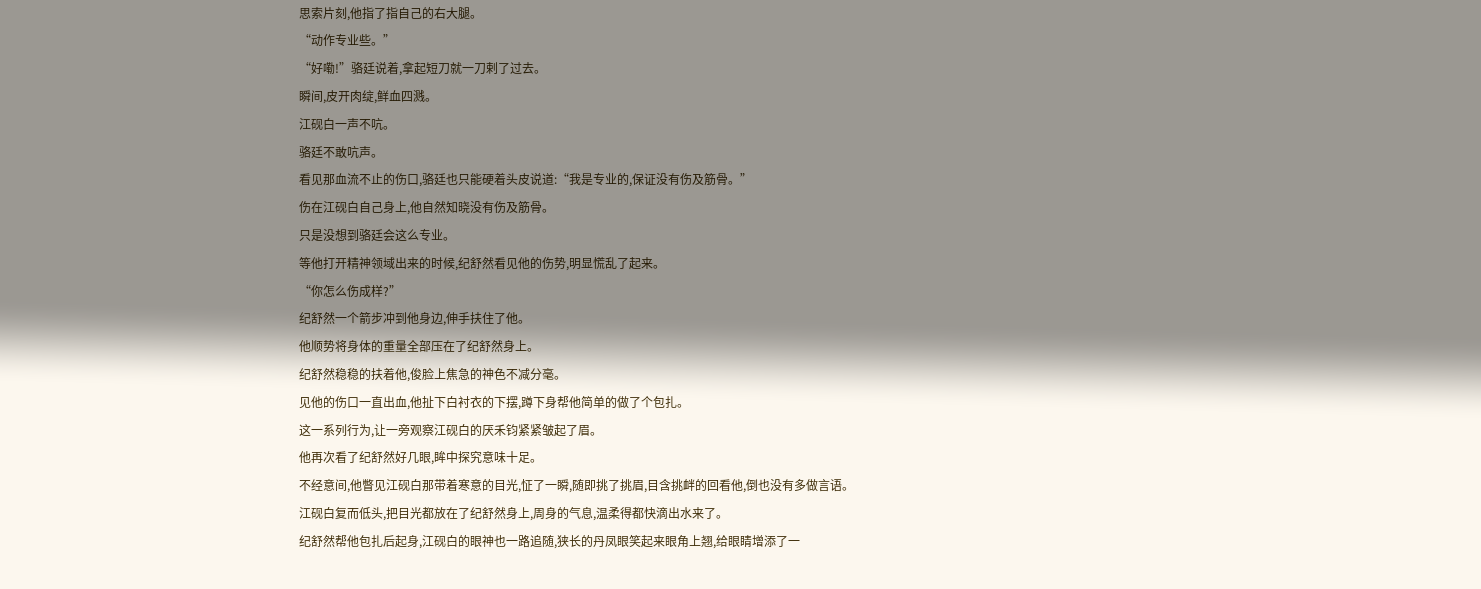思索片刻,他指了指自己的右大腿。
“动作专业些。”
“好嘞!”骆廷说着,拿起短刀就一刀剌了过去。
瞬间,皮开肉绽,鲜血四溅。
江砚白一声不吭。
骆廷不敢吭声。
看见那血流不止的伤口,骆廷也只能硬着头皮说道:“我是专业的,保证没有伤及筋骨。”
伤在江砚白自己身上,他自然知晓没有伤及筋骨。
只是没想到骆廷会这么专业。
等他打开精神领域出来的时候,纪舒然看见他的伤势,明显慌乱了起来。
“你怎么伤成样?”
纪舒然一个箭步冲到他身边,伸手扶住了他。
他顺势将身体的重量全部压在了纪舒然身上。
纪舒然稳稳的扶着他,俊脸上焦急的神色不减分毫。
见他的伤口一直出血,他扯下白衬衣的下摆,蹲下身帮他简单的做了个包扎。
这一系列行为,让一旁观察江砚白的厌禾钧紧紧皱起了眉。
他再次看了纪舒然好几眼,眸中探究意味十足。
不经意间,他瞥见江砚白那带着寒意的目光,怔了一瞬,随即挑了挑眉,目含挑衅的回看他,倒也没有多做言语。
江砚白复而低头,把目光都放在了纪舒然身上,周身的气息,温柔得都快滴出水来了。
纪舒然帮他包扎后起身,江砚白的眼神也一路追随,狭长的丹凤眼笑起来眼角上翘,给眼睛增添了一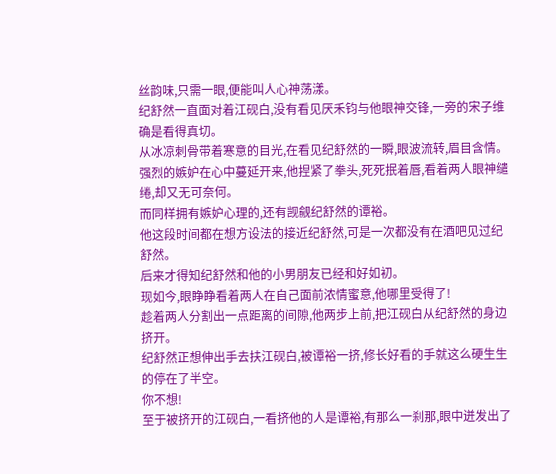丝韵味,只需一眼,便能叫人心神荡漾。
纪舒然一直面对着江砚白,没有看见厌禾钧与他眼神交锋,一旁的宋子维确是看得真切。
从冰凉刺骨带着寒意的目光,在看见纪舒然的一瞬,眼波流转,眉目含情。
强烈的嫉妒在心中蔓延开来,他捏紧了拳头,死死抿着唇,看着两人眼神缱绻,却又无可奈何。
而同样拥有嫉妒心理的,还有觊觎纪舒然的谭裕。
他这段时间都在想方设法的接近纪舒然,可是一次都没有在酒吧见过纪舒然。
后来才得知纪舒然和他的小男朋友已经和好如初。
现如今,眼睁睁看着两人在自己面前浓情蜜意,他哪里受得了!
趁着两人分割出一点距离的间隙,他两步上前,把江砚白从纪舒然的身边挤开。
纪舒然正想伸出手去扶江砚白,被谭裕一挤,修长好看的手就这么硬生生的停在了半空。
你不想!
至于被挤开的江砚白,一看挤他的人是谭裕,有那么一刹那,眼中迸发出了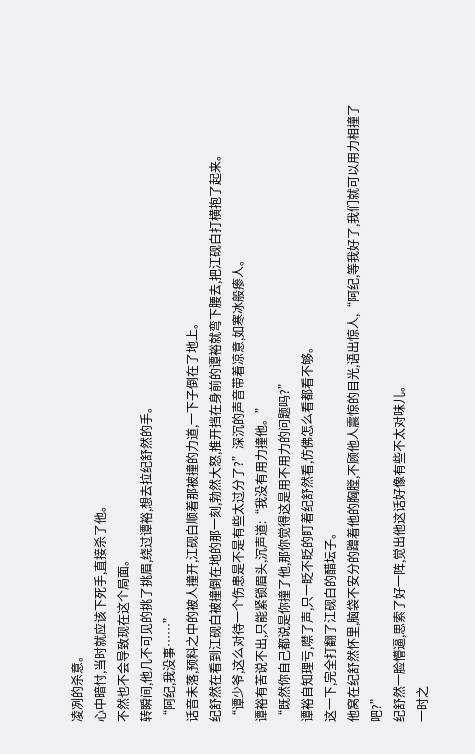凌冽的杀意。
心中暗忖,当时就应该下死手,直接杀了他。
不然也不会导致现在这个局面。
转瞬间,他几不可见的挑了挑眉,绕过谭裕,想去拉纪舒然的手。
“阿纪,我没事……”
话音未落,预料之中的被人撞开,江砚白顺着那被撞的力道,一下子倒在了地上。
纪舒然在看到江砚白被撞倒在地的那一刻,勃然大怒,推开挡在身前的谭裕就弯下腰去,把江砚白打横抱了起来。
“谭少爷,这么对待一个伤患是不是有些太过分了?”深沉的声音带着凉意,如寒冰般瘆人。
谭裕有苦说不出,只能紧锁眉头,沉声道:“我没有用力撞他。”
“既然你自己都说是你撞了他,那你觉得这是用不用力的问题吗?”
谭裕自知理亏,噤了声,只一眨不眨的盯着纪舒然看,仿佛怎么看都看不够。
这一下,完全打翻了江砚白的醋坛子。
他窝在纪舒然怀里,脑袋不安分的蹭着他的胸膛,不顾他人震惊的目光,语出惊人,“阿纪,等我好了,我们就可以用力相撞了吧?”
纪舒然一脸懵逼,思索了好一阵,觉出他这话好像有些不太对味儿。
一时之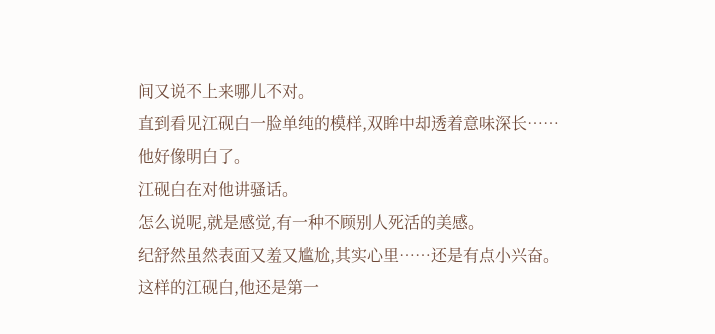间又说不上来哪儿不对。
直到看见江砚白一脸单纯的模样,双眸中却透着意味深长……
他好像明白了。
江砚白在对他讲骚话。
怎么说呢,就是感觉,有一种不顾别人死活的美感。
纪舒然虽然表面又羞又尴尬,其实心里……还是有点小兴奋。
这样的江砚白,他还是第一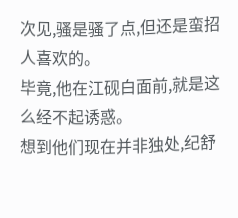次见,骚是骚了点,但还是蛮招人喜欢的。
毕竟,他在江砚白面前,就是这么经不起诱惑。
想到他们现在并非独处,纪舒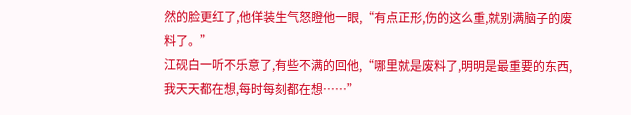然的脸更红了,他佯装生气怒瞪他一眼,“有点正形,伤的这么重,就别满脑子的废料了。”
江砚白一听不乐意了,有些不满的回他,“哪里就是废料了,明明是最重要的东西,我天天都在想,每时每刻都在想……”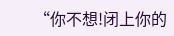“你不想!闭上你的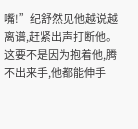嘴!”纪舒然见他越说越离谱,赶紧出声打断他。
这要不是因为抱着他,腾不出来手,他都能伸手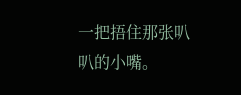一把捂住那张叭叭的小嘴。